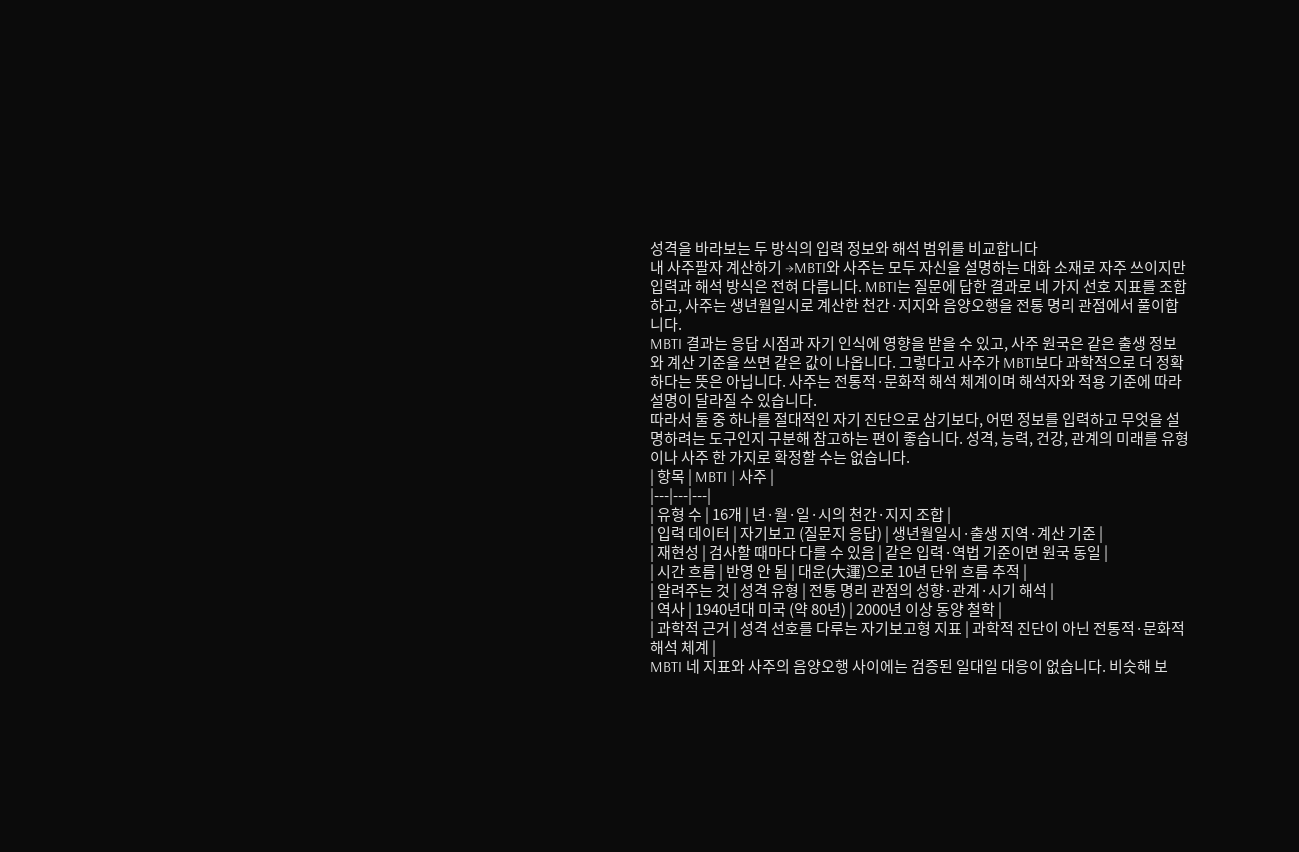성격을 바라보는 두 방식의 입력 정보와 해석 범위를 비교합니다
내 사주팔자 계산하기 →MBTI와 사주는 모두 자신을 설명하는 대화 소재로 자주 쓰이지만 입력과 해석 방식은 전혀 다릅니다. MBTI는 질문에 답한 결과로 네 가지 선호 지표를 조합하고, 사주는 생년월일시로 계산한 천간·지지와 음양오행을 전통 명리 관점에서 풀이합니다.
MBTI 결과는 응답 시점과 자기 인식에 영향을 받을 수 있고, 사주 원국은 같은 출생 정보와 계산 기준을 쓰면 같은 값이 나옵니다. 그렇다고 사주가 MBTI보다 과학적으로 더 정확하다는 뜻은 아닙니다. 사주는 전통적·문화적 해석 체계이며 해석자와 적용 기준에 따라 설명이 달라질 수 있습니다.
따라서 둘 중 하나를 절대적인 자기 진단으로 삼기보다, 어떤 정보를 입력하고 무엇을 설명하려는 도구인지 구분해 참고하는 편이 좋습니다. 성격, 능력, 건강, 관계의 미래를 유형이나 사주 한 가지로 확정할 수는 없습니다.
| 항목 | MBTI | 사주 |
|---|---|---|
| 유형 수 | 16개 | 년·월·일·시의 천간·지지 조합 |
| 입력 데이터 | 자기보고 (질문지 응답) | 생년월일시·출생 지역·계산 기준 |
| 재현성 | 검사할 때마다 다를 수 있음 | 같은 입력·역법 기준이면 원국 동일 |
| 시간 흐름 | 반영 안 됨 | 대운(大運)으로 10년 단위 흐름 추적 |
| 알려주는 것 | 성격 유형 | 전통 명리 관점의 성향·관계·시기 해석 |
| 역사 | 1940년대 미국 (약 80년) | 2000년 이상 동양 철학 |
| 과학적 근거 | 성격 선호를 다루는 자기보고형 지표 | 과학적 진단이 아닌 전통적·문화적 해석 체계 |
MBTI 네 지표와 사주의 음양오행 사이에는 검증된 일대일 대응이 없습니다. 비슷해 보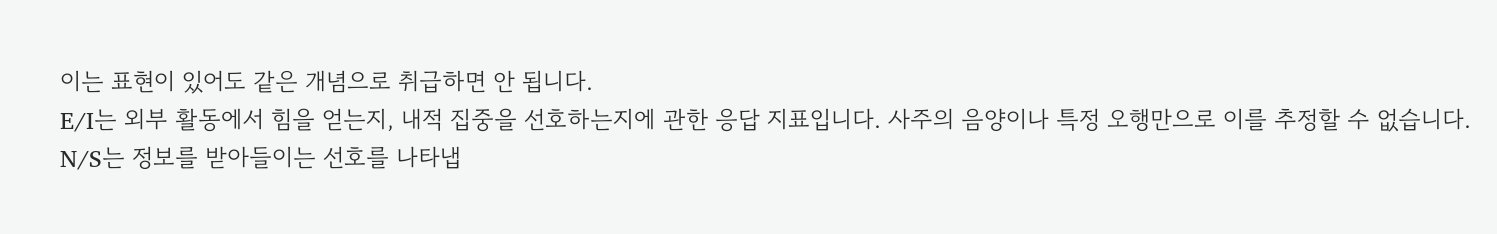이는 표현이 있어도 같은 개념으로 취급하면 안 됩니다.
E/I는 외부 활동에서 힘을 얻는지, 내적 집중을 선호하는지에 관한 응답 지표입니다. 사주의 음양이나 특정 오행만으로 이를 추정할 수 없습니다.
N/S는 정보를 받아들이는 선호를 나타냅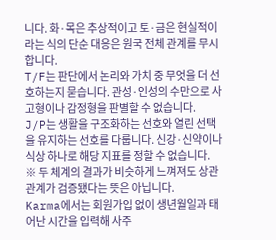니다. 화·목은 추상적이고 토·금은 현실적이라는 식의 단순 대응은 원국 전체 관계를 무시합니다.
T/F는 판단에서 논리와 가치 중 무엇을 더 선호하는지 묻습니다. 관성·인성의 수만으로 사고형이나 감정형을 판별할 수 없습니다.
J/P는 생활을 구조화하는 선호와 열린 선택을 유지하는 선호를 다룹니다. 신강·신약이나 식상 하나로 해당 지표를 정할 수 없습니다.
※ 두 체계의 결과가 비슷하게 느껴져도 상관관계가 검증됐다는 뜻은 아닙니다.
Karma에서는 회원가입 없이 생년월일과 태어난 시간을 입력해 사주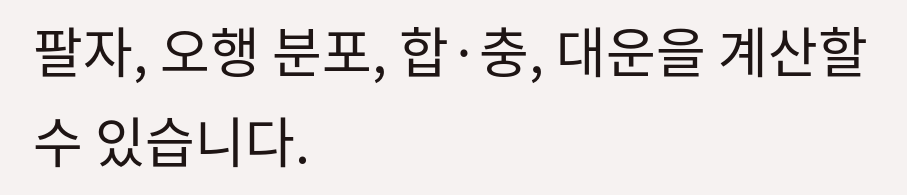팔자, 오행 분포, 합·충, 대운을 계산할 수 있습니다.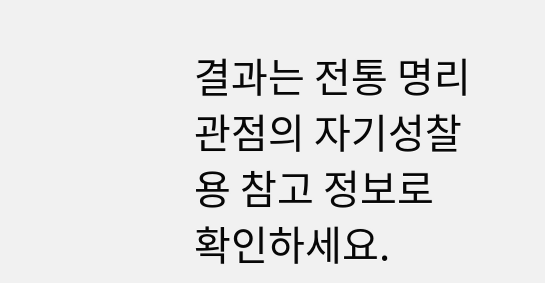결과는 전통 명리 관점의 자기성찰용 참고 정보로 확인하세요.